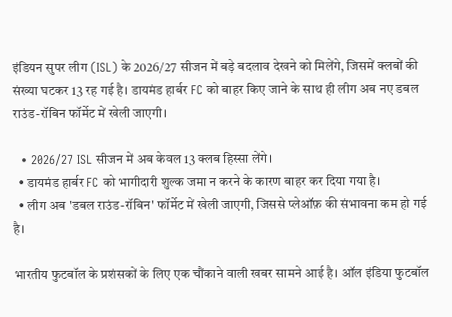इंडियन सुपर लीग (ISL) के 2026/27 सीजन में बड़े बदलाव देखने को मिलेंगे, जिसमें क्लबों की संख्या घटकर 13 रह गई है। डायमंड हार्बर FC को बाहर किए जाने के साथ ही लीग अब नए डबल राउंड-रॉबिन फॉर्मेट में खेली जाएगी।

  • 2026/27 ISL सीजन में अब केवल 13 क्लब हिस्सा लेंगे।
  • डायमंड हार्बर FC को भागीदारी शुल्क जमा न करने के कारण बाहर कर दिया गया है।
  • लीग अब 'डबल राउंड-रॉबिन' फॉर्मेट में खेली जाएगी, जिससे प्लेऑफ़ की संभावना कम हो गई है।

भारतीय फुटबॉल के प्रशंसकों के लिए एक चौंकाने वाली खबर सामने आई है। ऑल इंडिया फुटबॉल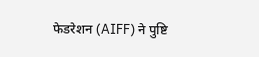फेडरेशन (AIFF) ने पुष्टि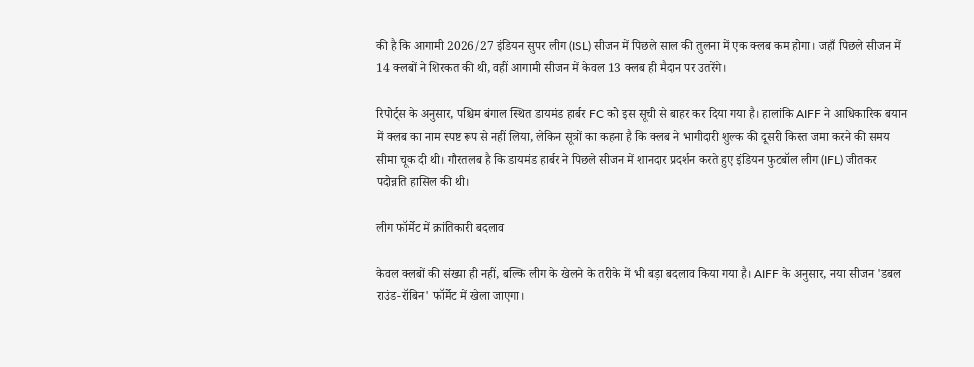की है कि आगामी 2026/27 इंडियन सुपर लीग (ISL) सीजन में पिछले साल की तुलना में एक क्लब कम होगा। जहाँ पिछले सीजन में 14 क्लबों ने शिरकत की थी, वहीं आगामी सीजन में केवल 13 क्लब ही मैदान पर उतरेंगे।

रिपोर्ट्स के अनुसार, पश्चिम बंगाल स्थित डायमंड हार्बर FC को इस सूची से बाहर कर दिया गया है। हालांकि AIFF ने आधिकारिक बयान में क्लब का नाम स्पष्ट रूप से नहीं लिया, लेकिन सूत्रों का कहना है कि क्लब ने भागीदारी शुल्क की दूसरी किस्त जमा करने की समय सीमा चूक दी थी। गौरतलब है कि डायमंड हार्बर ने पिछले सीजन में शानदार प्रदर्शन करते हुए इंडियन फुटबॉल लीग (IFL) जीतकर पदोन्नति हासिल की थी।

लीग फॉर्मेट में क्रांतिकारी बदलाव

केवल क्लबों की संख्या ही नहीं, बल्कि लीग के खेलने के तरीके में भी बड़ा बदलाव किया गया है। AIFF के अनुसार, नया सीजन 'डबल राउंड-रॉबिन' फॉर्मेट में खेला जाएगा।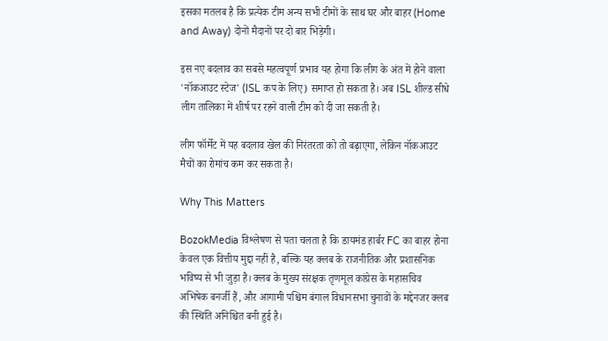इसका मतलब है कि प्रत्येक टीम अन्य सभी टीमों के साथ घर और बाहर (Home and Away) दोनों मैदानों पर दो बार भिड़ेगी।

इस नए बदलाव का सबसे महत्वपूर्ण प्रभाव यह होगा कि लीग के अंत में होने वाला 'नॉकआउट स्टेज' (ISL कप के लिए) समाप्त हो सकता है। अब ISL शील्ड सीधे लीग तालिका में शीर्ष पर रहने वाली टीम को दी जा सकती है।

लीग फॉर्मेट में यह बदलाव खेल की निरंतरता को तो बढ़ाएगा, लेकिन नॉकआउट मैचों का रोमांच कम कर सकता है।

Why This Matters

BozokMedia विश्लेषण से पता चलता है कि डायमंड हार्बर FC का बाहर होना केवल एक वित्तीय मुद्दा नहीं है, बल्कि यह क्लब के राजनीतिक और प्रशासनिक भविष्य से भी जुड़ा है। क्लब के मुख्य संरक्षक तृणमूल कांग्रेस के महासचिव अभिषेक बनर्जी हैं, और आगामी पश्चिम बंगाल विधानसभा चुनावों के मद्देनजर क्लब की स्थिति अनिश्चित बनी हुई है।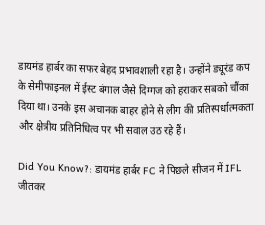डायमंड हार्बर का सफर बेहद प्रभावशाली रहा है। उन्होंने ड्यूरंड कप के सेमीफाइनल में ईस्ट बंगाल जैसे दिग्गज को हराकर सबको चौंका दिया था। उनके इस अचानक बाहर होने से लीग की प्रतिस्पर्धात्मकता और क्षेत्रीय प्रतिनिधित्व पर भी सवाल उठ रहे हैं।

Did You Know?: डायमंड हार्बर FC ने पिछले सीजन में IFL जीतकर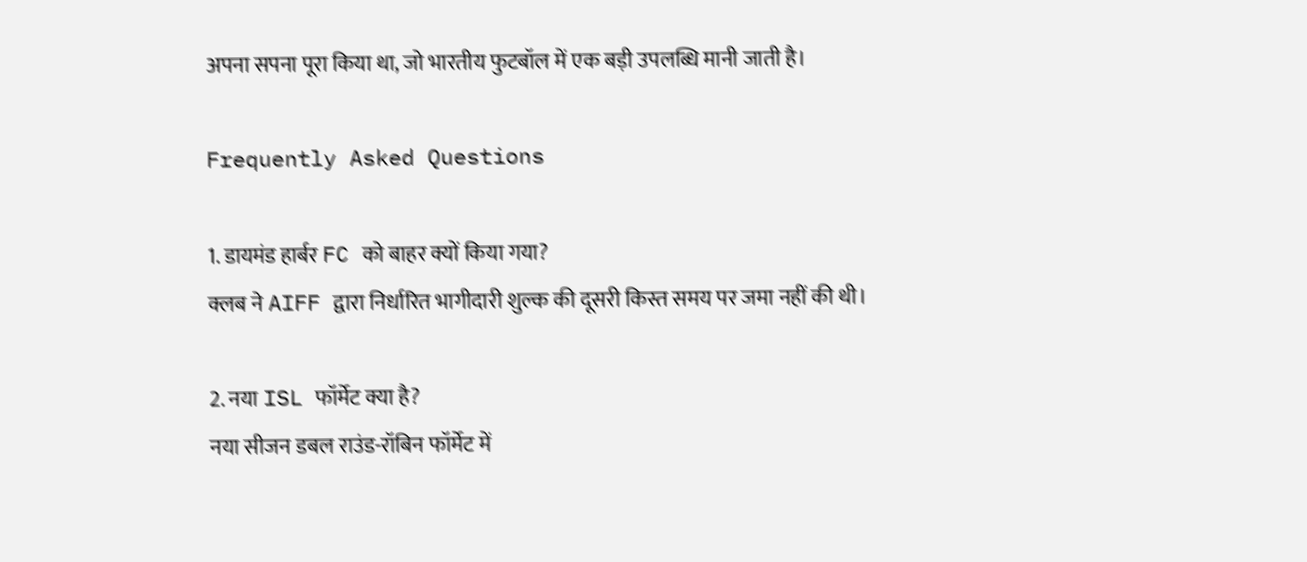अपना सपना पूरा किया था, जो भारतीय फुटबॉल में एक बड़ी उपलब्धि मानी जाती है।

Frequently Asked Questions

1. डायमंड हार्बर FC को बाहर क्यों किया गया?
क्लब ने AIFF द्वारा निर्धारित भागीदारी शुल्क की दूसरी किस्त समय पर जमा नहीं की थी।

2. नया ISL फॉर्मेट क्या है?
नया सीजन डबल राउंड-रॉबिन फॉर्मेट में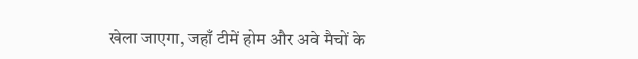खेला जाएगा, जहाँ टीमें होम और अवे मैचों के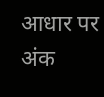आधार पर अंक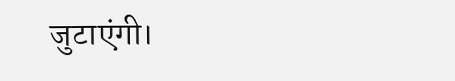जुटाएंगी।